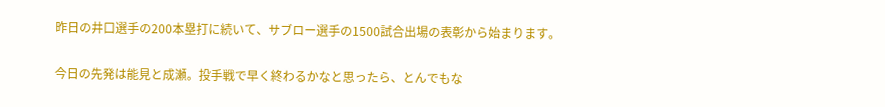昨日の井口選手の200本塁打に続いて、サブロー選手の1500試合出場の表彰から始まります。

今日の先発は能見と成瀬。投手戦で早く終わるかなと思ったら、とんでもな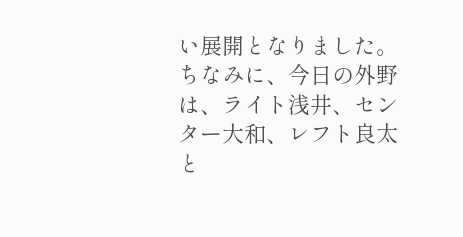い展開となりました。
ちなみに、今日の外野は、ライト浅井、センター大和、レフト良太と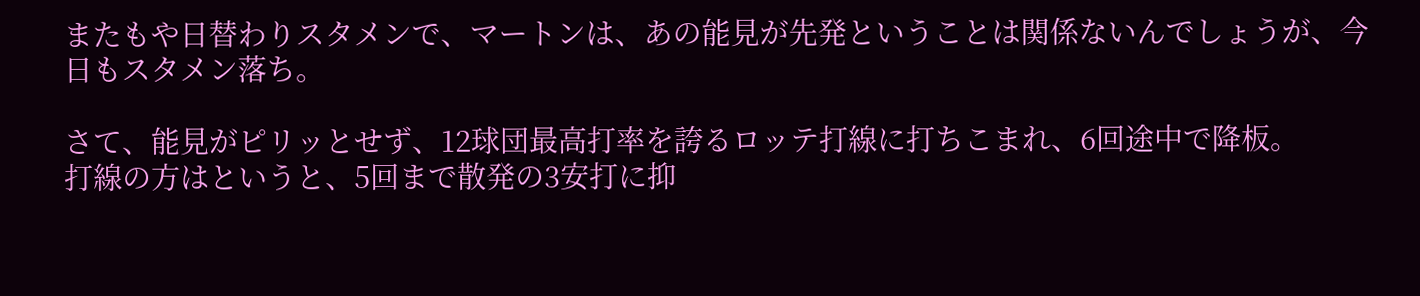またもや日替わりスタメンで、マートンは、あの能見が先発ということは関係ないんでしょうが、今日もスタメン落ち。

さて、能見がピリッとせず、12球団最高打率を誇るロッテ打線に打ちこまれ、6回途中で降板。
打線の方はというと、5回まで散発の3安打に抑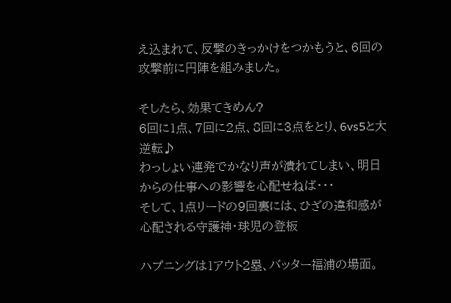え込まれて、反撃のきっかけをつかもうと、6回の攻撃前に円陣を組みました。

そしたら、効果てきめん?
6回に1点、7回に2点、8回に3点をとり、6vs5と大逆転♪
わっしょい連発でかなり声が潰れてしまい、明日からの仕事への影響を心配せねば・・・
そして、1点リードの9回裏には、ひざの違和感が心配される守護神・球児の登板

ハプニングは1アウト2塁、バッター福浦の場面。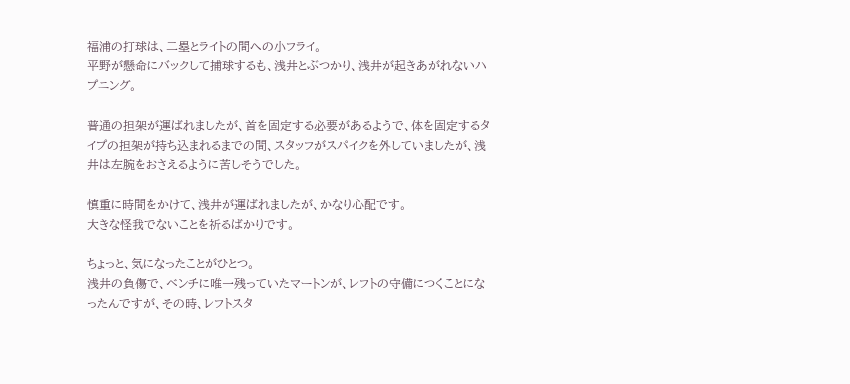福浦の打球は、二塁とライトの間への小フライ。
平野が懸命にバックして捕球するも、浅井とぶつかり、浅井が起きあがれないハプニング。

普通の担架が運ばれましたが、首を固定する必要があるようで、体を固定するタイプの担架が持ち込まれるまでの間、スタッフがスパイクを外していましたが、浅井は左腕をおさえるように苦しそうでした。

慎重に時間をかけて、浅井が運ばれましたが、かなり心配です。
大きな怪我でないことを祈るばかりです。

ちょっと、気になったことがひとつ。
浅井の負傷で、ベンチに唯一残っていたマートンが、レフトの守備につくことになったんですが、その時、レフトスタ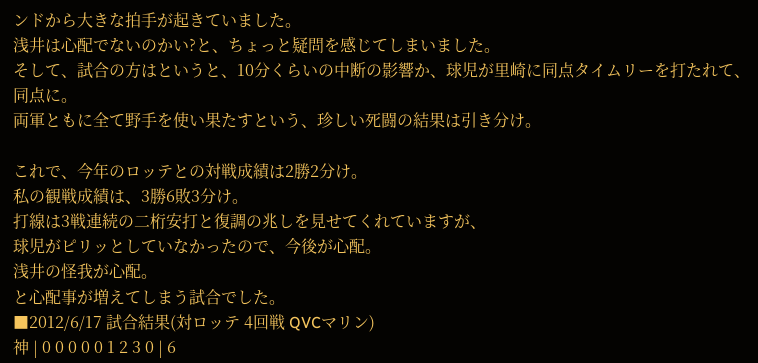ンドから大きな拍手が起きていました。
浅井は心配でないのかい?と、ちょっと疑問を感じてしまいました。
そして、試合の方はというと、10分くらいの中断の影響か、球児が里崎に同点タイムリーを打たれて、同点に。
両軍ともに全て野手を使い果たすという、珍しい死闘の結果は引き分け。

これで、今年のロッテとの対戦成績は2勝2分け。
私の観戦成績は、3勝6敗3分け。
打線は3戦連続の二桁安打と復調の兆しを見せてくれていますが、
球児がピリッとしていなかったので、今後が心配。
浅井の怪我が心配。
と心配事が増えてしまう試合でした。
■2012/6/17 試合結果(対ロッテ 4回戦 QVCマリン)
神 | 0 0 0 0 0 1 2 3 0 | 6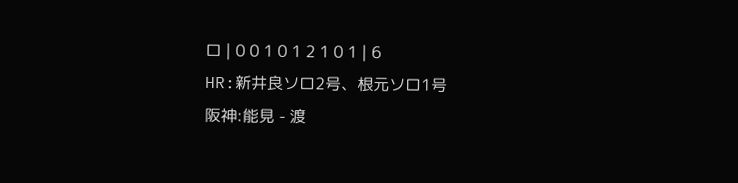ロ | 0 0 1 0 1 2 1 0 1 | 6
HR:新井良ソロ2号、根元ソロ1号
阪神:能見 - 渡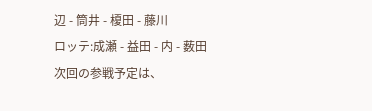辺 - 筒井 - 榎田 - 藤川
ロッテ:成瀬 - 益田 - 内 - 薮田
次回の参戦予定は、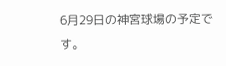6月29日の神宮球場の予定です。